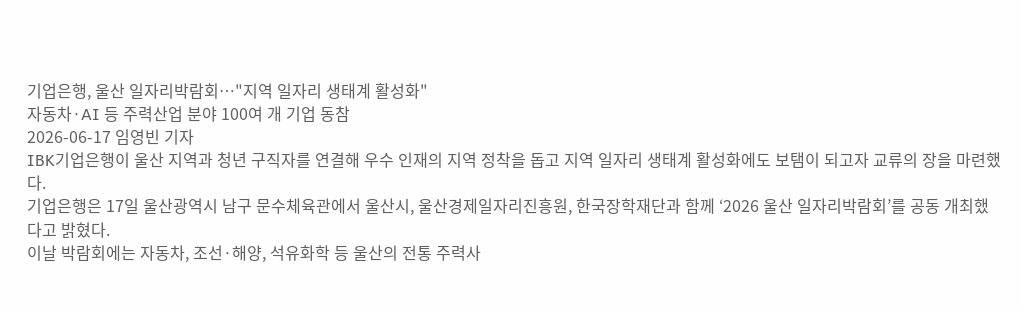기업은행, 울산 일자리박람회…"지역 일자리 생태계 활성화"
자동차·AI 등 주력산업 분야 100여 개 기업 동참
2026-06-17 임영빈 기자
IBK기업은행이 울산 지역과 청년 구직자를 연결해 우수 인재의 지역 정착을 돕고 지역 일자리 생태계 활성화에도 보탬이 되고자 교류의 장을 마련했다.
기업은행은 17일 울산광역시 남구 문수체육관에서 울산시, 울산경제일자리진흥원, 한국장학재단과 함께 ‘2026 울산 일자리박람회’를 공동 개최했다고 밝혔다.
이날 박람회에는 자동차, 조선·해양, 석유화학 등 울산의 전통 주력사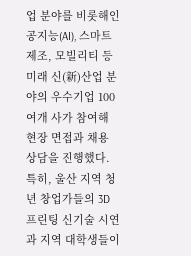업 분야를 비롯해인공지능(AI), 스마트제조, 모빌리티 등 미래 신(新)산업 분야의 우수기업 100여개 사가 참여해 현장 면접과 채용 상담을 진행했다.
특히, 울산 지역 청년 창업가들의 3D프린팅 신기술 시연과 지역 대학생들이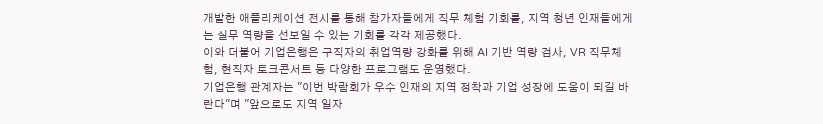개발한 애플리케이션 전시를 통해 참가자들에게 직무 체험 기회를, 지역 청년 인재들에게는 실무 역량을 선보일 수 있는 기회를 각각 제공했다.
이와 더불어 기업은행은 구직자의 취업역량 강화를 위해 AI 기반 역량 검사, VR 직무체험, 현직자 토크콘서트 등 다양한 프로그램도 운영했다.
기업은행 관계자는 "이번 박람회가 우수 인재의 지역 정착과 기업 성장에 도움이 되길 바란다"며 "앞으로도 지역 일자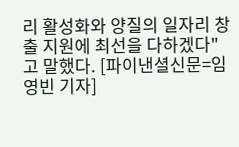리 활성화와 양질의 일자리 창출 지원에 최선을 다하겠다"고 말했다. [파이낸셜신문=임영빈 기자]